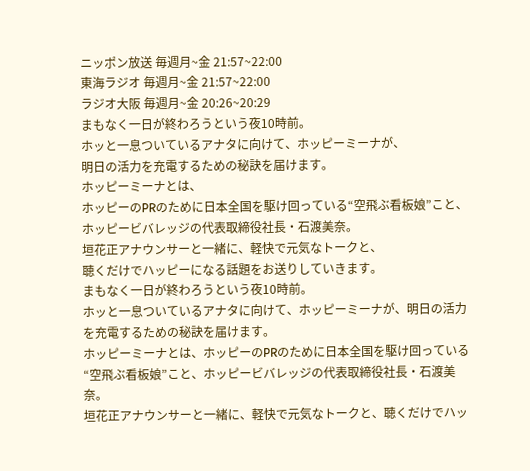ニッポン放送 毎週月~金 21:57~22:00
東海ラジオ 毎週月~金 21:57~22:00
ラジオ大阪 毎週月~金 20:26~20:29
まもなく一日が終わろうという夜10時前。
ホッと一息ついているアナタに向けて、ホッピーミーナが、
明日の活力を充電するための秘訣を届けます。
ホッピーミーナとは、
ホッピーのPRのために日本全国を駆け回っている“空飛ぶ看板娘”こと、
ホッピービバレッジの代表取締役社長・石渡美奈。
垣花正アナウンサーと一緒に、軽快で元気なトークと、
聴くだけでハッピーになる話題をお送りしていきます。
まもなく一日が終わろうという夜10時前。
ホッと一息ついているアナタに向けて、ホッピーミーナが、明日の活力を充電するための秘訣を届けます。
ホッピーミーナとは、ホッピーのPRのために日本全国を駆け回っている“空飛ぶ看板娘”こと、ホッピービバレッジの代表取締役社長・石渡美奈。
垣花正アナウンサーと一緒に、軽快で元気なトークと、聴くだけでハッ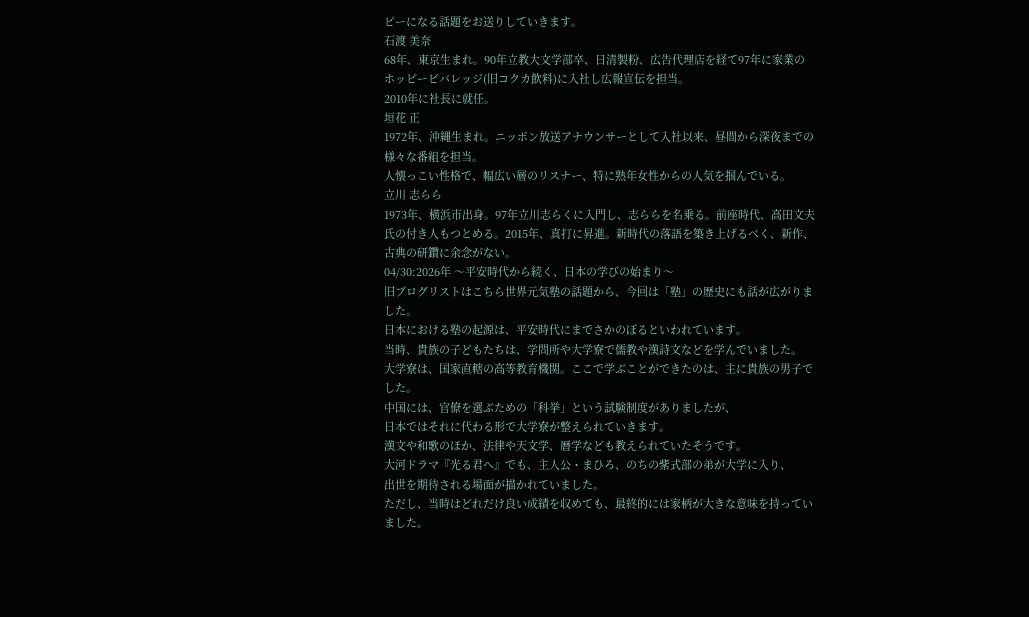ピーになる話題をお送りしていきます。
石渡 美奈
68年、東京生まれ。90年立教大文学部卒、日清製粉、広告代理店を経て97年に家業のホッピービバレッジ(旧コクカ飲料)に入社し広報宣伝を担当。
2010年に社長に就任。
垣花 正
1972年、沖縄生まれ。ニッポン放送アナウンサーとして入社以来、昼間から深夜までの様々な番組を担当。
人懐っこい性格で、幅広い層のリスナー、特に熟年女性からの人気を掴んでいる。
立川 志らら
1973年、横浜市出身。97年立川志らくに入門し、志ららを名乗る。前座時代、高田文夫氏の付き人もつとめる。2015年、真打に昇進。新時代の落語を築き上げるべく、新作、古典の研鑽に余念がない。
04/30:2026年 〜平安時代から続く、日本の学びの始まり〜
旧ブログリストはこちら世界元気塾の話題から、今回は「塾」の歴史にも話が広がりました。
日本における塾の起源は、平安時代にまでさかのぼるといわれています。
当時、貴族の子どもたちは、学問所や大学寮で儒教や漢詩文などを学んでいました。
大学寮は、国家直轄の高等教育機関。ここで学ぶことができたのは、主に貴族の男子でした。
中国には、官僚を選ぶための「科挙」という試験制度がありましたが、
日本ではそれに代わる形で大学寮が整えられていきます。
漢文や和歌のほか、法律や天文学、暦学なども教えられていたそうです。
大河ドラマ『光る君へ』でも、主人公・まひろ、のちの紫式部の弟が大学に入り、
出世を期待される場面が描かれていました。
ただし、当時はどれだけ良い成績を収めても、最終的には家柄が大きな意味を持っていました。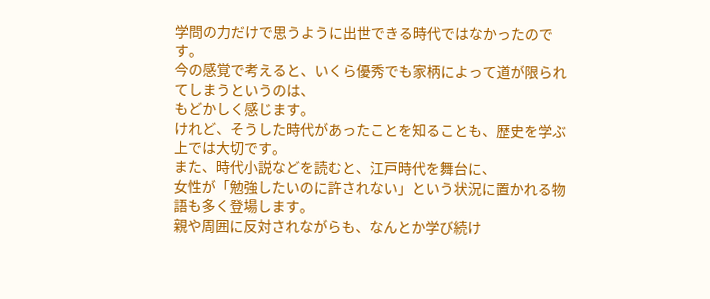学問の力だけで思うように出世できる時代ではなかったのです。
今の感覚で考えると、いくら優秀でも家柄によって道が限られてしまうというのは、
もどかしく感じます。
けれど、そうした時代があったことを知ることも、歴史を学ぶ上では大切です。
また、時代小説などを読むと、江戸時代を舞台に、
女性が「勉強したいのに許されない」という状況に置かれる物語も多く登場します。
親や周囲に反対されながらも、なんとか学び続け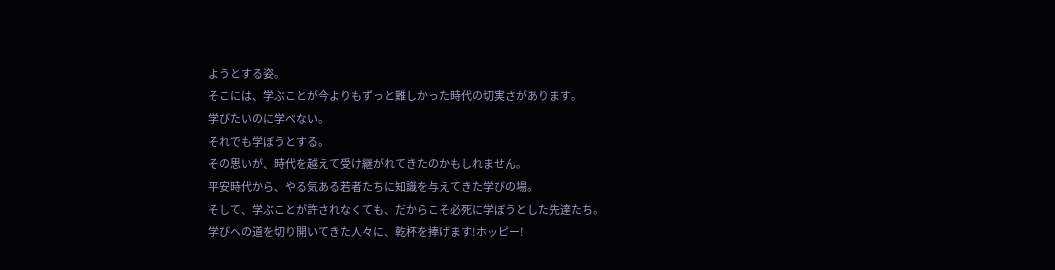ようとする姿。
そこには、学ぶことが今よりもずっと難しかった時代の切実さがあります。
学びたいのに学べない。
それでも学ぼうとする。
その思いが、時代を越えて受け継がれてきたのかもしれません。
平安時代から、やる気ある若者たちに知識を与えてきた学びの場。
そして、学ぶことが許されなくても、だからこそ必死に学ぼうとした先達たち。
学びへの道を切り開いてきた人々に、乾杯を捧げます!ホッピー!